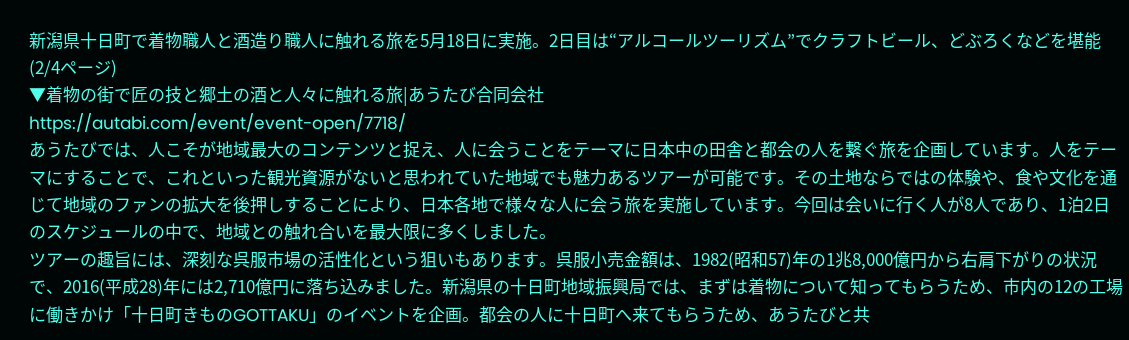新潟県十日町で着物職人と酒造り職人に触れる旅を5月18日に実施。2日目は“アルコールツーリズム”でクラフトビール、どぶろくなどを堪能 (2/4ページ)
▼着物の街で匠の技と郷土の酒と人々に触れる旅|あうたび合同会社
https://autabi.com/event/event-open/7718/
あうたびでは、人こそが地域最大のコンテンツと捉え、人に会うことをテーマに日本中の田舎と都会の人を繋ぐ旅を企画しています。人をテーマにすることで、これといった観光資源がないと思われていた地域でも魅力あるツアーが可能です。その土地ならではの体験や、食や文化を通じて地域のファンの拡大を後押しすることにより、日本各地で様々な人に会う旅を実施しています。今回は会いに行く人が8人であり、1泊2日のスケジュールの中で、地域との触れ合いを最大限に多くしました。
ツアーの趣旨には、深刻な呉服市場の活性化という狙いもあります。呉服小売金額は、1982(昭和57)年の1兆8,000億円から右肩下がりの状況で、2016(平成28)年には2,710億円に落ち込みました。新潟県の十日町地域振興局では、まずは着物について知ってもらうため、市内の12の工場に働きかけ「十日町きものGOTTAKU」のイベントを企画。都会の人に十日町へ来てもらうため、あうたびと共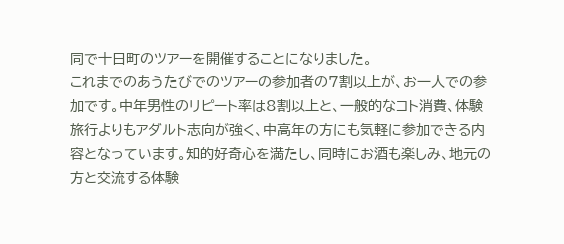同で十日町のツアーを開催することになりました。
これまでのあうたびでのツアーの参加者の7割以上が、お一人での参加です。中年男性のリピート率は8割以上と、一般的なコト消費、体験旅行よりもアダルト志向が強く、中高年の方にも気軽に参加できる内容となっています。知的好奇心を満たし、同時にお酒も楽しみ、地元の方と交流する体験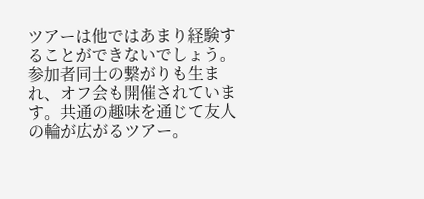ツアーは他ではあまり経験することができないでしょう。
参加者同士の繋がりも生まれ、オフ会も開催されています。共通の趣味を通じて友人の輪が広がるツアー。